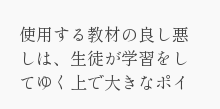使用する教材の良し悪しは、生徒が学習をしてゆく上で大きなポイ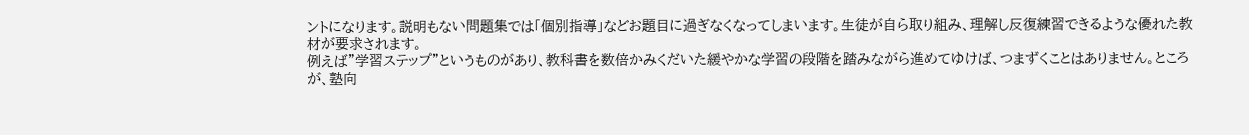ントになります。説明もない問題集では「個別指導」などお題目に過ぎなくなってしまいます。生徒が自ら取り組み、理解し反復練習できるような優れた教材が要求されます。
例えば”学習ステップ”というものがあり、教科書を数倍かみくだいた緩やかな学習の段階を踏みながら進めてゆけば、つまずくことはありません。ところが、塾向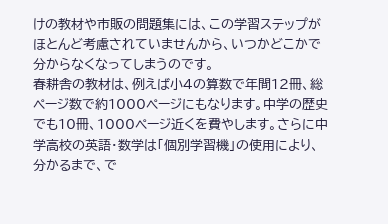けの教材や市販の問題集には、この学習ステップがほとんど考慮されていませんから、いつかどこかで分からなくなってしまうのです。
春耕舎の教材は、例えば小4の算数で年間12冊、総ページ数で約1000ページにもなります。中学の歴史でも10冊、1000ページ近くを費やします。さらに中学高校の英語・数学は「個別学習機」の使用により、分かるまで、で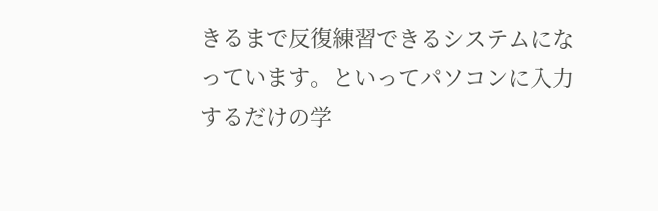きるまで反復練習できるシステムになっています。といってパソコンに入力するだけの学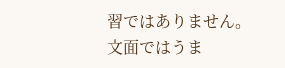習ではありません。
文面ではうま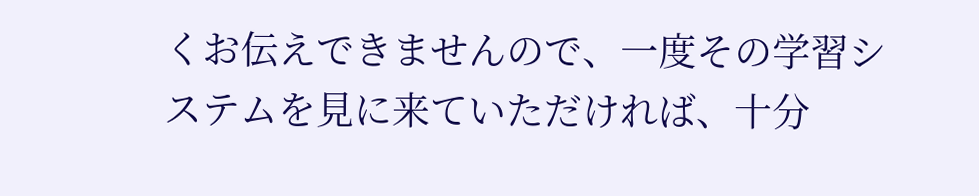くお伝えできませんので、一度その学習システムを見に来ていただければ、十分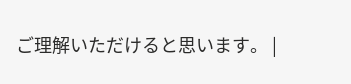ご理解いただけると思います。 |